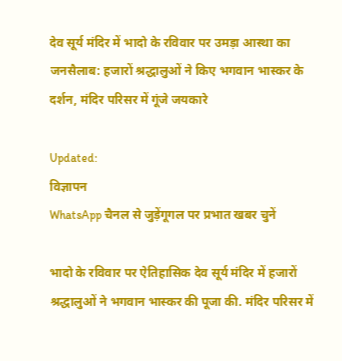देव सूर्य मंदिर में भादो के रविवार पर उमड़ा आस्था का जनसैलाब: हजारों श्रद्धालुओं ने किए भगवान भास्कर के दर्शन, मंदिर परिसर में गूंजे जयकारे

Updated:
विज्ञापन
WhatsApp चैनल से जुड़ेंगूगल पर प्रभात खबर चुनें

भादो के रविवार पर ऐतिहासिक देव सूर्य मंदिर में हजारों श्रद्धालुओं ने भगवान भास्कर की पूजा की. मंदिर परिसर में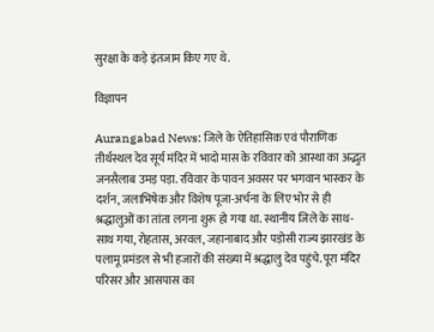सुरक्षा के कड़े इंतजाम किए गए थे.

विज्ञापन

Aurangabad News: जिले के ऐतिहासिक एवं पौराणिक तीर्थस्थल देव सूर्य मंदिर में भादो मास के रविवार को आस्था का अद्भुत जनसैलाब उमड़ पड़ा. रविवार के पावन अवसर पर भगवान भास्कर के दर्शन, जलाभिषेक और विशेष पूजा-अर्चना के लिए भोर से ही श्रद्धालुओं का तांता लगना शुरू हो गया था. स्थानीय जिले के साथ-साथ गया, रोहतास, अरवल, जहानाबाद और पड़ोसी राज्य झारखंड के पलामू प्रमंडल से भी हजारों की संख्या में श्रद्धालु देव पहुंचे. पूरा मंदिर परिसर और आसपास का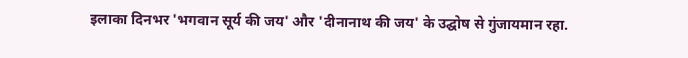इलाका दिनभर 'भगवान सूर्य की जय' और 'दीनानाथ की जय' के उद्घोष से गुंजायमान रहा.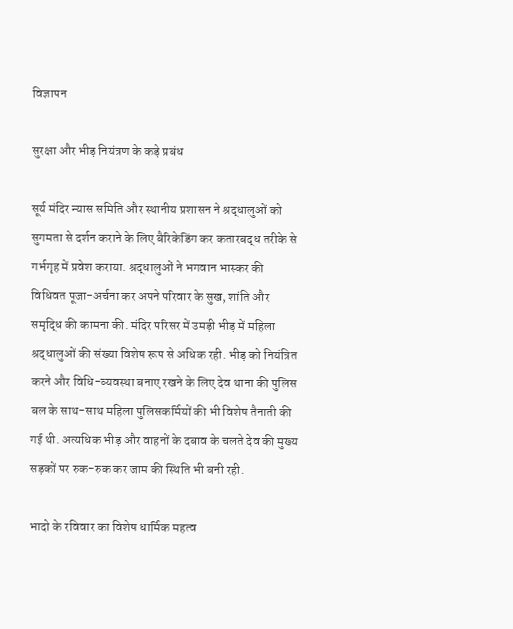विज्ञापन

सुरक्षा और भीड़ नियंत्रण के कड़े प्रबंध

सूर्य मंदिर न्यास समिति और स्थानीय प्रशासन ने श्रद्धालुओं को सुगमता से दर्शन कराने के लिए बैरिकेडिंग कर कतारबद्ध तरीके से गर्भगृह में प्रवेश कराया. श्रद्धालुओं ने भगवान भास्कर की विधिवत पूजा-अर्चना कर अपने परिवार के सुख, शांति और समृद्धि की कामना की. मंदिर परिसर में उमड़ी भीड़ में महिला श्रद्धालुओं की संख्या विशेष रूप से अधिक रही. भीड़ को नियंत्रित करने और विधि-व्यवस्था बनाए रखने के लिए देव थाना की पुलिस बल के साथ-साथ महिला पुलिसकर्मियों की भी विशेष तैनाती की गई थी. अत्यधिक भीड़ और वाहनों के दबाव के चलते देव की मुख्य सड़कों पर रुक-रुक कर जाम की स्थिति भी बनी रही.

भादो के रविवार का विशेष धार्मिक महत्व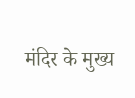मंदिर के मुख्य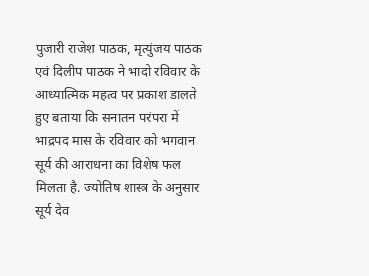पुजारी राजेश पाठक, मृत्युंजय पाठक एवं दिलीप पाठक ने भादो रविवार के आध्यात्मिक महत्व पर प्रकाश डालते हुए बताया कि सनातन परंपरा में भाद्रपद मास के रविवार को भगवान सूर्य की आराधना का विशेष फल मिलता है. ज्योतिष शास्त्र के अनुसार सूर्य देव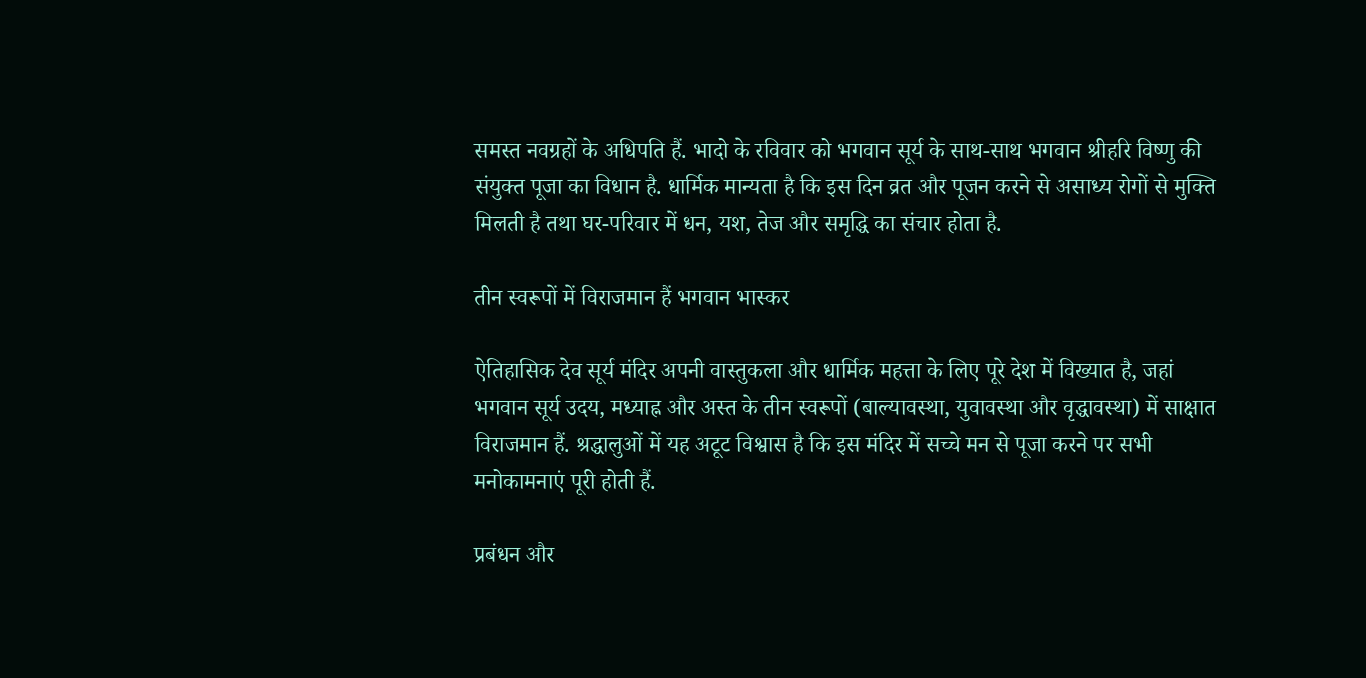समस्त नवग्रहों के अधिपति हैं. भादो के रविवार को भगवान सूर्य के साथ-साथ भगवान श्रीहरि विष्णु की संयुक्त पूजा का विधान है. धार्मिक मान्यता है कि इस दिन व्रत और पूजन करने से असाध्य रोगों से मुक्ति मिलती है तथा घर-परिवार में धन, यश, तेज और समृद्धि का संचार होता है.

तीन स्वरूपों में विराजमान हैं भगवान भास्कर

ऐतिहासिक देव सूर्य मंदिर अपनी वास्तुकला और धार्मिक महत्ता के लिए पूरे देश में विख्यात है, जहां भगवान सूर्य उदय, मध्याह्न और अस्त के तीन स्वरूपों (बाल्यावस्था, युवावस्था और वृद्धावस्था) में साक्षात विराजमान हैं. श्रद्धालुओं में यह अटूट विश्वास है कि इस मंदिर में सच्चे मन से पूजा करने पर सभी मनोकामनाएं पूरी होती हैं.

प्रबंधन और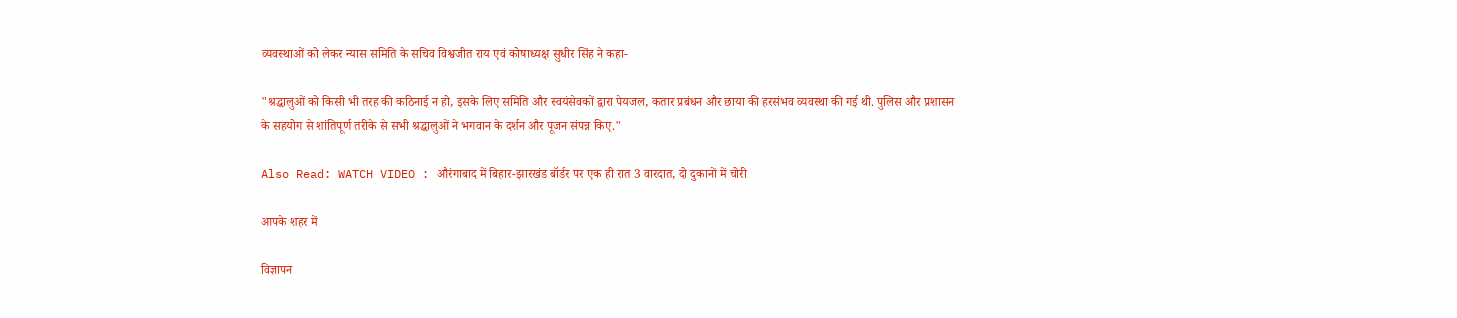व्यवस्थाओं को लेकर न्यास समिति के सचिव विश्वजीत राय एवं कोषाध्यक्ष सुधीर सिंह ने कहा-

"श्रद्धालुओं को किसी भी तरह की कठिनाई न हो, इसके लिए समिति और स्वयंसेवकों द्वारा पेयजल, कतार प्रबंधन और छाया की हरसंभव व्यवस्था की गई थी. पुलिस और प्रशासन के सहयोग से शांतिपूर्ण तरीके से सभी श्रद्धालुओं ने भगवान के दर्शन और पूजन संपन्न किए."

Also Read: WATCH VIDEO : औरंगाबाद में बिहार-झारखंड बॉर्डर पर एक ही रात 3 वारदात, दो दुकानों में चोरी

आपके शहर में

विज्ञापन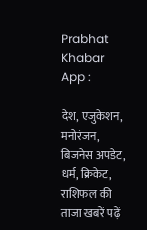Prabhat Khabar App :

देश, एजुकेशन, मनोरंजन, बिजनेस अपडेट, धर्म, क्रिकेट, राशिफल की ताजा खबरें पढ़ें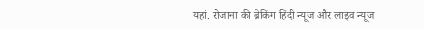यहां. रोजाना की ब्रेकिंग हिंदी न्यूज और लाइव न्यूज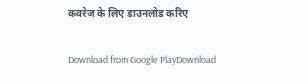कवरेज के लिए डाउनलोड करिए

Download from Google PlayDownload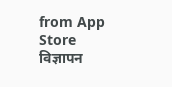from App Store
विज्ञापन